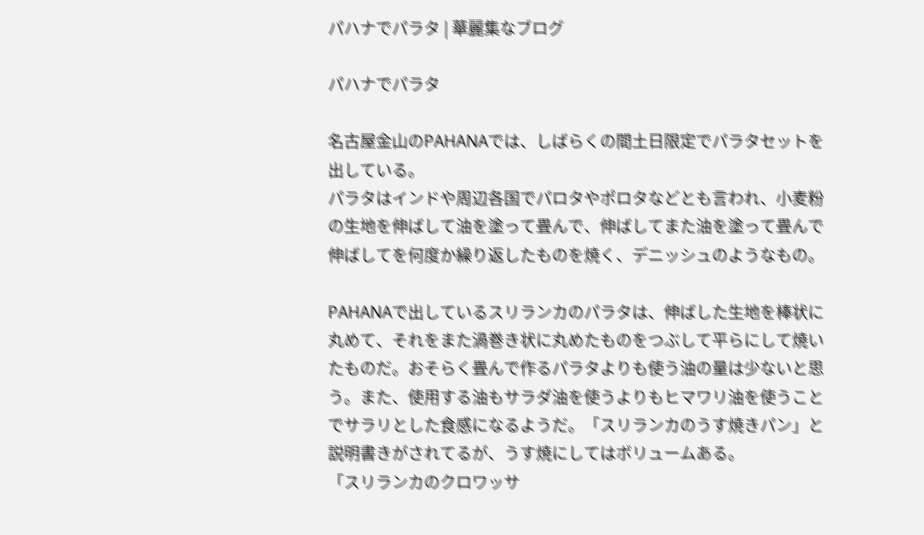パハナでパラタ | 華麗集なブログ

パハナでパラタ

名古屋金山のPAHANAでは、しばらくの間土日限定でパラタセットを出している。
パラタはインドや周辺各国でパロタやポロタなどとも言われ、小麦粉の生地を伸ばして油を塗って畳んで、伸ばしてまた油を塗って畳んで伸ばしてを何度か繰り返したものを焼く、デニッシュのようなもの。

PAHANAで出しているスリランカのパラタは、伸ばした生地を棒状に丸めて、それをまた渦巻き状に丸めたものをつぶして平らにして焼いたものだ。おそらく畳んで作るパラタよりも使う油の量は少ないと思う。また、使用する油もサラダ油を使うよりもヒマワリ油を使うことでサラリとした食感になるようだ。「スリランカのうす焼きパン」と説明書きがされてるが、うす焼にしてはボリュームある。
「スリランカのクロワッサ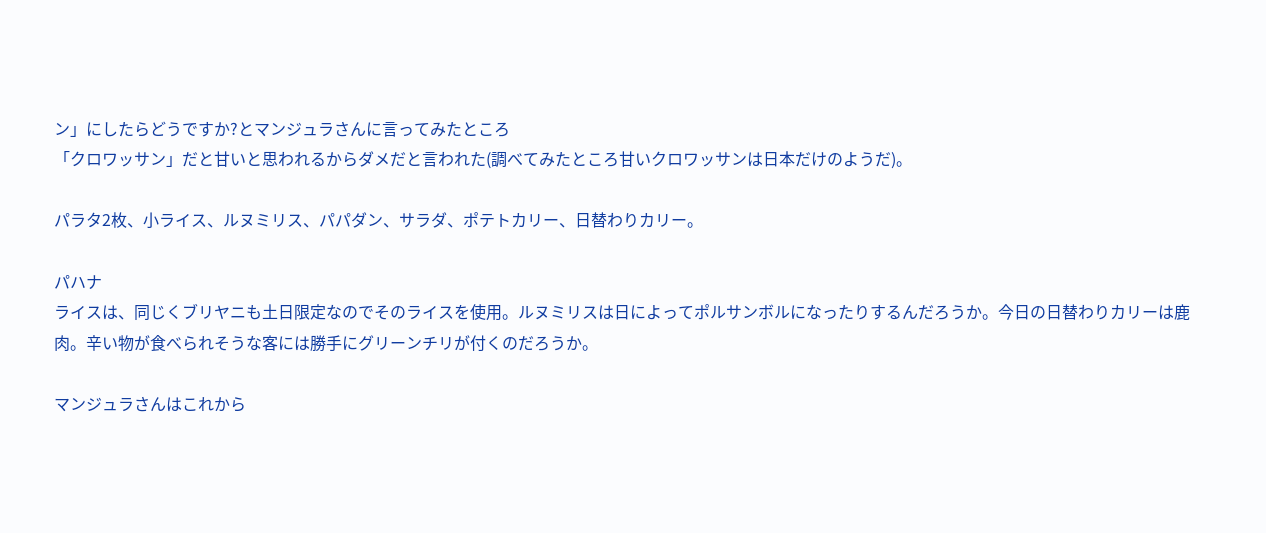ン」にしたらどうですか?とマンジュラさんに言ってみたところ
「クロワッサン」だと甘いと思われるからダメだと言われた(調べてみたところ甘いクロワッサンは日本だけのようだ)。

パラタ2枚、小ライス、ルヌミリス、パパダン、サラダ、ポテトカリー、日替わりカリー。

パハナ
ライスは、同じくブリヤニも土日限定なのでそのライスを使用。ルヌミリスは日によってポルサンボルになったりするんだろうか。今日の日替わりカリーは鹿肉。辛い物が食べられそうな客には勝手にグリーンチリが付くのだろうか。

マンジュラさんはこれから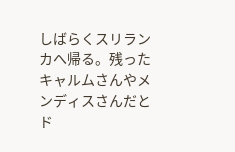しばらくスリランカへ帰る。残ったキャルムさんやメンディスさんだとド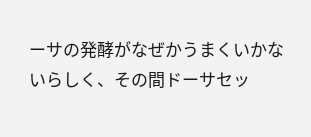ーサの発酵がなぜかうまくいかないらしく、その間ドーサセッ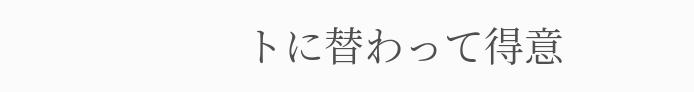トに替わって得意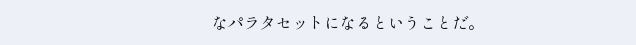なパラタセットになるということだ。